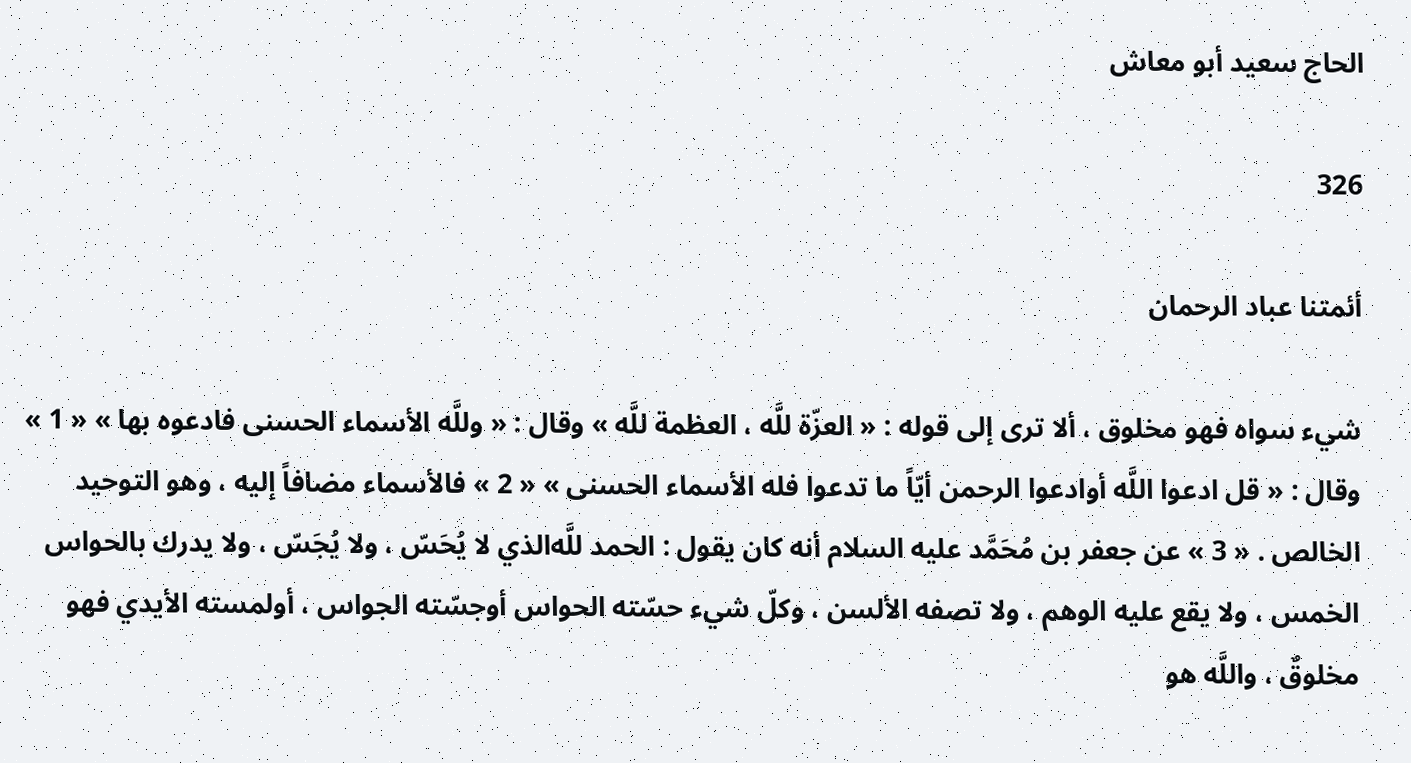الحاج سعيد أبو معاش

326

أئمتنا عباد الرحمان

شيء سواه فهو مخلوق ، ألا ترى إلى قوله : « العزّة للَّه ، العظمة للَّه » وقال : « وللَّه الأسماء الحسنى فادعوه بها » « 1 » وقال : « قل ادعوا اللَّه أوادعوا الرحمن أيّاً ما تدعوا فله الأسماء الحسنى » « 2 » فالأسماء مضافاً إليه ، وهو التوحيد الخالص . « 3 » عن جعفر بن مُحَمَّد عليه السلام أنه كان يقول : الحمد للَّه‌الذي لا يُحَسّ ، ولا يُجَسّ ، ولا يدرك بالحواس الخمس ، ولا يقع عليه الوهم ، ولا تصفه الألسن ، وكلّ شيء حسّته الحواس أوجسّته الجواس ، أولمسته الأيدي فهو مخلوقٌ ، واللَّه هو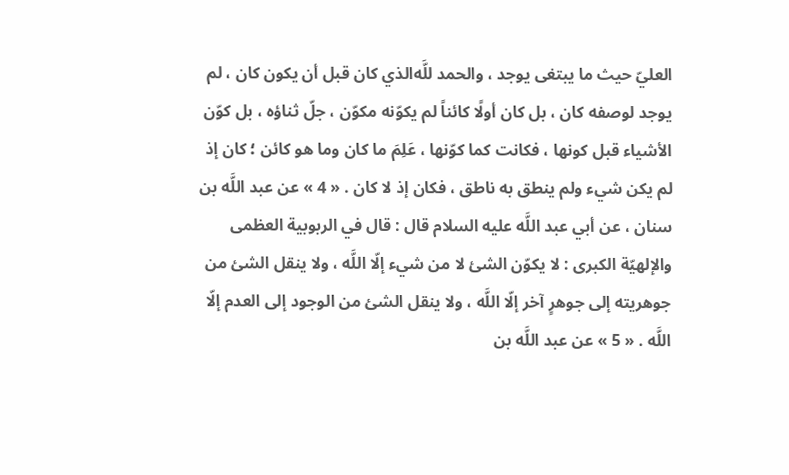العليّ حيث ما يبتغى يوجد ، والحمد للَّه‌الذي كان قبل أن يكون كان ، لم يوجد لوصفه كان ، بل كان أولًا كائناً لم يكوّنه مكوّن ، جلّ ثناؤه ، بل كوّن الأشياء قبل كونها ، فكانت كما كوّنها ، عَلِمَ ما كان وما هو كائن ؛ كان إذ لم يكن شيء ولم ينطق به ناطق ، فكان إذ لا كان . « 4 » عن عبد اللَّه بن سنان ، عن أبي عبد اللَّه عليه السلام قال : قال في الربوبية العظمى والإلهيّة الكبرى : لا يكوّن الشئ لا من شيء إلّا اللَّه ، ولا ينقل الشئ من جوهريته إلى جوهرٍ آخر إلّا اللَّه ، ولا ينقل الشئ من الوجود إلى العدم إلّا اللَّه . « 5 » عن عبد اللَّه بن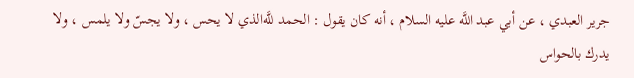جرير العبدي ، عن أبي عبد اللَّه عليه السلام ، أنه كان يقول : الحمد للَّه‌الذي لا يحس ، ولا يجسّ ولا يلمس ، ولا يدرك بالحواس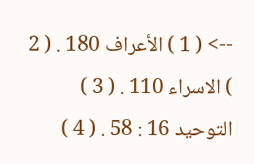--> ( 1 ) الأعراف 180 . ( 2 ) الاسراء 110 . ( 3 ) التوحيد 16 : 58 . ( 4 )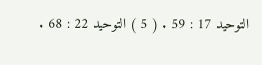التوحيد 17 : 59 . ( 5 ) التوحيد 22 : 68 .